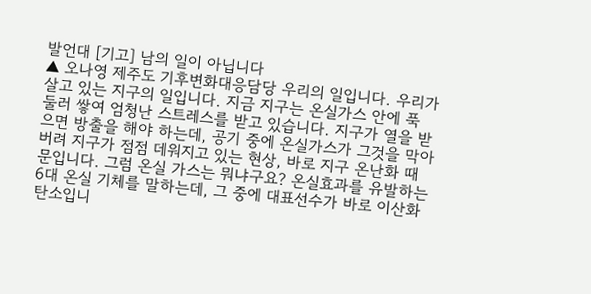발언대 [기고] 남의 일이 아닙니다
▲ 오나영 제주도 기후변화대응담당 우리의 일입니다. 우리가 살고 있는 지구의 일입니다. 지금 지구는 온실가스 안에 푹 둘러 쌓여 엄청난 스트레스를 받고 있습니다. 지구가 열을 받으면 방출을 해야 하는데, 공기 중에 온실가스가 그것을 막아버려 지구가 점점 데워지고 있는 현상, 바로 지구 온난화 때문입니다. 그럼 온실 가스는 뭐냐구요? 온실효과를 유발하는 6대 온실 기체를 말하는데, 그 중에 대표선수가 바로 이산화탄소입니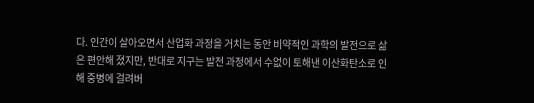다. 인간이 살아오면서 산업화 과정을 거치는 동안 비약적인 과학의 발전으로 삶은 편안해 졌지만, 반대로 지구는 발전 과정에서 수없이 토해낸 이산화탄소로 인해 중병에 걸려버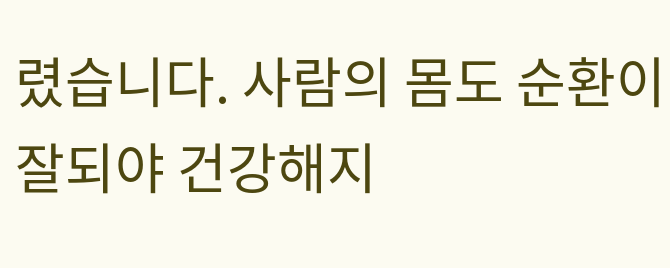렸습니다. 사람의 몸도 순환이 잘되야 건강해지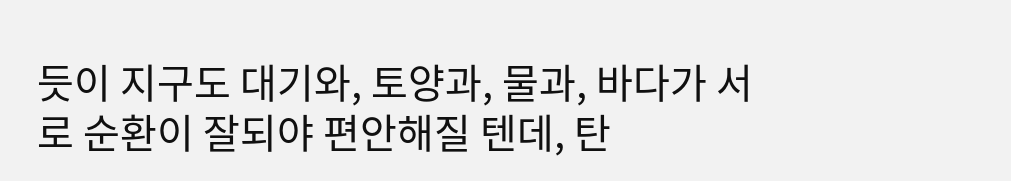듯이 지구도 대기와, 토양과, 물과, 바다가 서로 순환이 잘되야 편안해질 텐데, 탄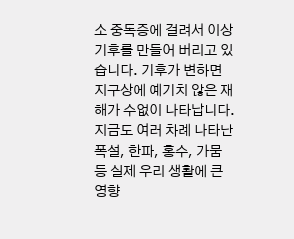소 중독증에 걸려서 이상 기후를 만들어 버리고 있습니다. 기후가 변하면 지구상에 예기치 않은 재해가 수없이 나타납니다. 지금도 여러 차례 나타난 폭설, 한파, 홍수, 가뭄 등 실제 우리 생활에 큰 영향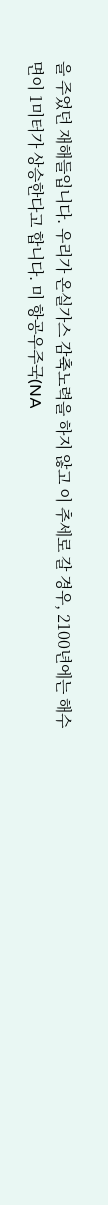을 주었던 재해들입니다. 우리가 온실가스 감축노력을 하지 않고 이 추세로 갈 경우, 2100년에는 해수면이 1미터가 상승한다고 합니다. 미 항공우주국(NA